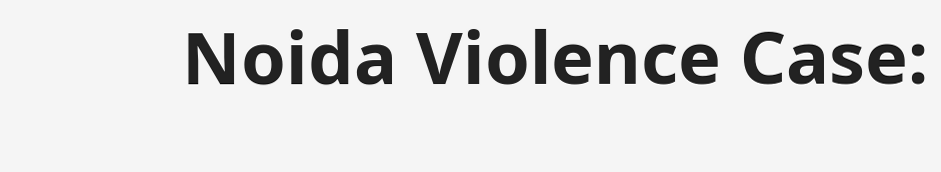Noida Violence Case: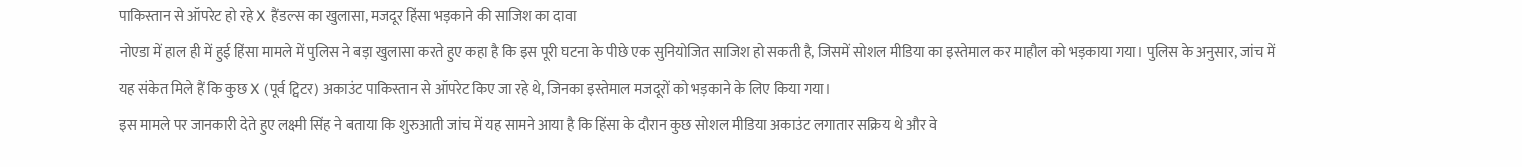पाकिस्तान से ऑपरेट हो रहे X हैंडल्स का खुलासा, मजदूर हिंसा भड़काने की साजिश का दावा
नोएडा में हाल ही में हुई हिंसा मामले में पुलिस ने बड़ा खुलासा करते हुए कहा है कि इस पूरी घटना के पीछे एक सुनियोजित साजिश हो सकती है, जिसमें सोशल मीडिया का इस्तेमाल कर माहौल को भड़काया गया। पुलिस के अनुसार, जांच में यह संकेत मिले हैं कि कुछ X (पूर्व ट्विटर) अकाउंट पाकिस्तान से ऑपरेट किए जा रहे थे, जिनका इस्तेमाल मजदूरों को भड़काने के लिए किया गया।
इस मामले पर जानकारी देते हुए लक्ष्मी सिंह ने बताया कि शुरुआती जांच में यह सामने आया है कि हिंसा के दौरान कुछ सोशल मीडिया अकाउंट लगातार सक्रिय थे और वे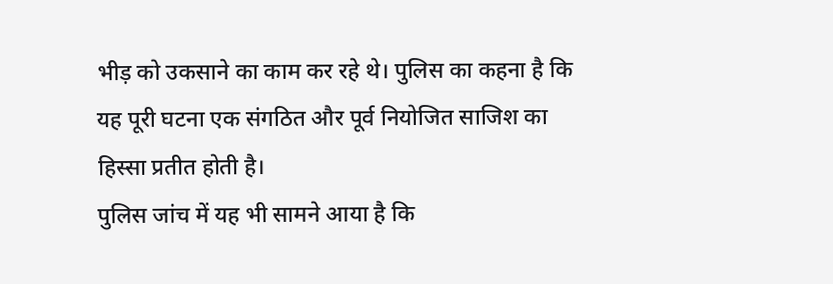भीड़ को उकसाने का काम कर रहे थे। पुलिस का कहना है कि यह पूरी घटना एक संगठित और पूर्व नियोजित साजिश का हिस्सा प्रतीत होती है।
पुलिस जांच में यह भी सामने आया है कि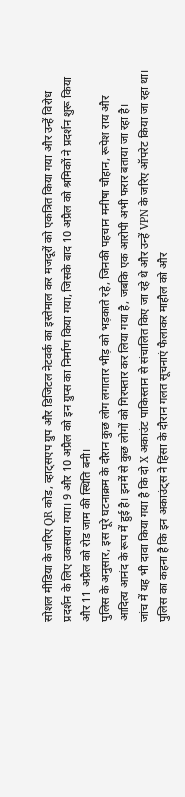सोशल मीडिया के जरिए QR कोड, व्हाट्सएप ग्रुप और डिजिटल नेटवर्क का इस्तेमाल कर मजदूरों को एकत्रित किया गया और उन्हें विरोध प्रदर्शन के लिए उकसाया गया। 9 और 10 अप्रैल को इन ग्रुप्स का निर्माण किया गया, जिसके बाद 10 अप्रैल को श्रमिकों ने प्रदर्शन शुरू किया और 11 अप्रैल को रोड जाम की स्थिति बनी।
पुलिस के अनुसार, इस पूरे घटनाक्रम के दौरान कुछ लोग लगातार भीड़ को भड़काते रहे, जिनकी पहचान मनीषा चौहान, रूपेश राय और आदित्य आनंद के रूप में हुई है। इनमें से कुछ लोगों को गिरफ्तार कर लिया गया है, जबकि एक आरोपी अभी फरार बताया जा रहा है।
जांच में यह भी दावा किया गया है कि दो X अकाउंट पाकिस्तान से संचालित किए जा रहे थे और उन्हें VPN के जरिए ऑपरेट किया जा रहा था। पुलिस का कहना है कि इन अकाउंट्स ने हिंसा के दौरान गलत सूचनाएं फैलाकर माहौल को और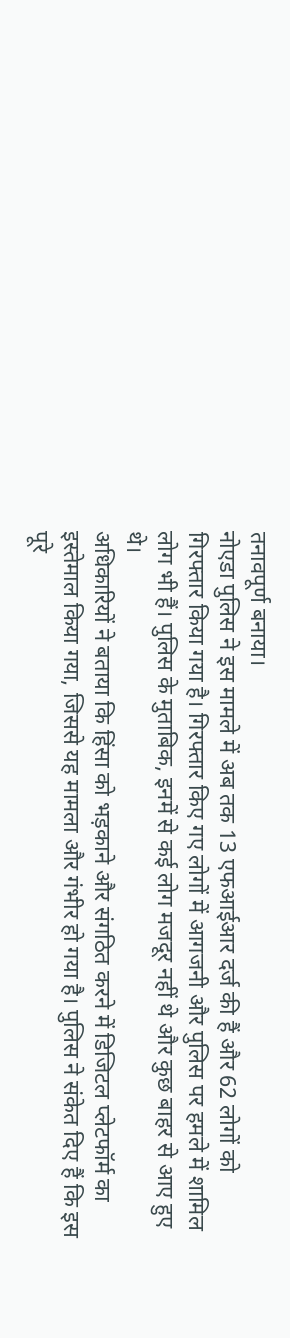तनावपूर्ण बनाया।
नोएडा पुलिस ने इस मामले में अब तक 13 एफआईआर दर्ज की हैं और 62 लोगों को गिरफ्तार किया गया है। गिरफ्तार किए गए लोगों में आगजनी और पुलिस पर हमले में शामिल लोग भी हैं। पुलिस के मुताबिक, इनमें से कई लोग मजदूर नहीं थे और कुछ बाहर से आए हुए थे।
अधिकारियों ने बताया कि हिंसा को भड़काने और संगठित करने में डिजिटल प्लेटफॉर्म का इस्तेमाल किया गया, जिससे यह मामला और गंभीर हो गया है। पुलिस ने संकेत दिए हैं कि इस पूरे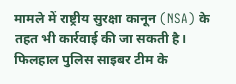मामले में राष्ट्रीय सुरक्षा कानून (NSA) के तहत भी कार्रवाई की जा सकती है।
फिलहाल पुलिस साइबर टीम के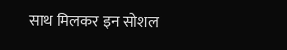साथ मिलकर इन सोशल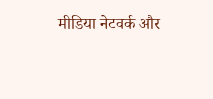मीडिया नेटवर्क और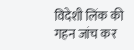विदेशी लिंक की गहन जांच कर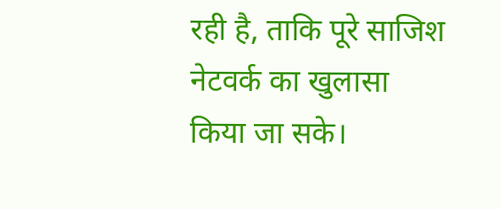रही है, ताकि पूरे साजिश नेटवर्क का खुलासा किया जा सके।